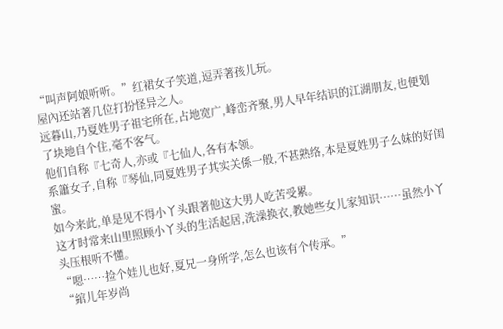“叫声阿娘听听。”红裙女子笑道,逗弄著孩儿玩。
屋內还站著几位打扮怪异之人。
远暮山,乃夏姓男子祖宅所在,占地宽广,峰峦齐聚,男人早年结识的江湖朋友,也便划了块地自个住,毫不客气。
他们自称『七奇人,亦或『七仙人,各有本领。
系簫女子,自称『琴仙,同夏姓男子其实关係一般,不甚熟络,本是夏姓男子么妹的好闺蜜。
如今来此,单是见不得小丫头跟著他这大男人吃苦受累。
这才时常来山里照顾小丫头的生活起居,洗澡换衣,教她些女儿家知识……虽然小丫头压根听不懂。
“嗯……捡个娃儿也好,夏兄一身所学,怎么也该有个传承。”
“綰儿年岁尚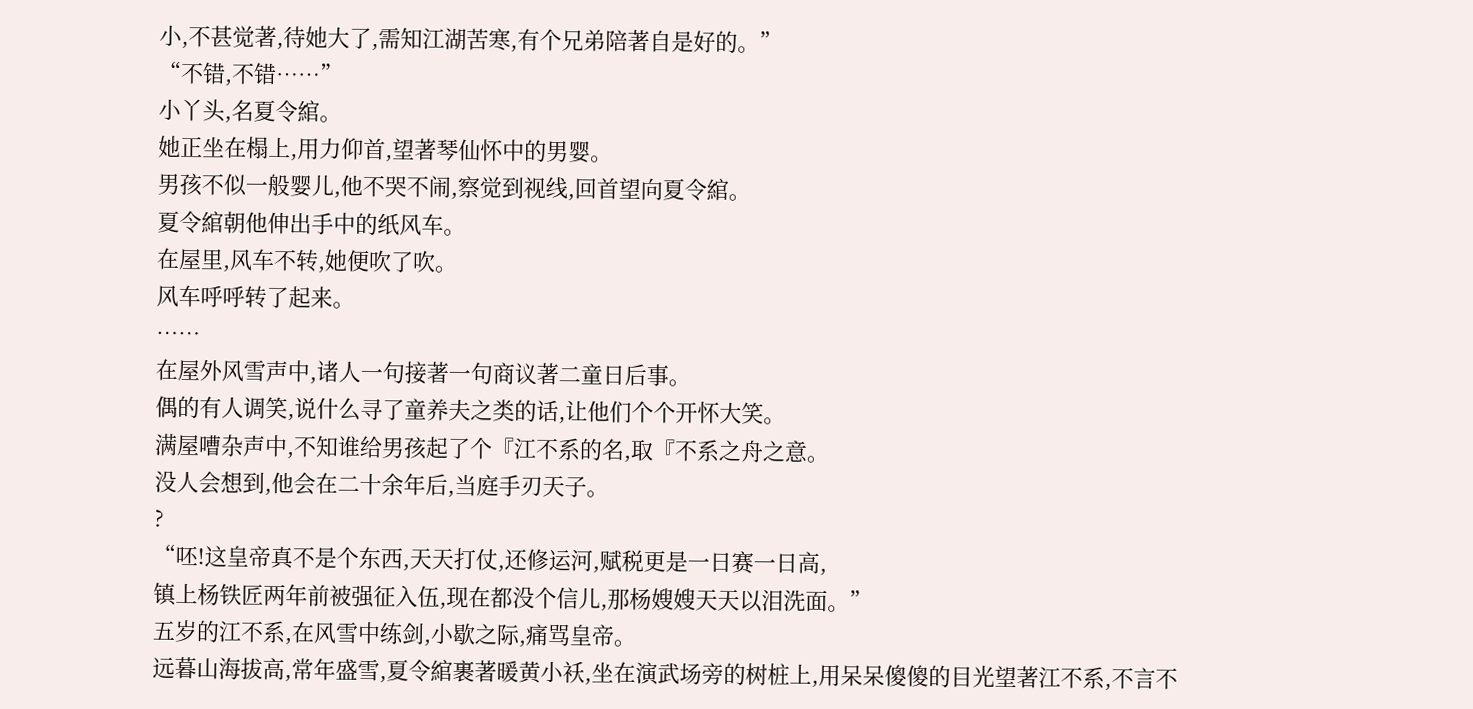小,不甚觉著,待她大了,需知江湖苦寒,有个兄弟陪著自是好的。”
“不错,不错……”
小丫头,名夏令綰。
她正坐在榻上,用力仰首,望著琴仙怀中的男婴。
男孩不似一般婴儿,他不哭不闹,察觉到视线,回首望向夏令綰。
夏令綰朝他伸出手中的纸风车。
在屋里,风车不转,她便吹了吹。
风车呼呼转了起来。
……
在屋外风雪声中,诸人一句接著一句商议著二童日后事。
偶的有人调笑,说什么寻了童养夫之类的话,让他们个个开怀大笑。
满屋嘈杂声中,不知谁给男孩起了个『江不系的名,取『不系之舟之意。
没人会想到,他会在二十余年后,当庭手刃天子。
?
“呸!这皇帝真不是个东西,天天打仗,还修运河,赋税更是一日赛一日高,
镇上杨铁匠两年前被强征入伍,现在都没个信儿,那杨嫂嫂天天以泪洗面。”
五岁的江不系,在风雪中练剑,小歇之际,痛骂皇帝。
远暮山海拔高,常年盛雪,夏令綰裹著暖黄小袄,坐在演武场旁的树桩上,用呆呆傻傻的目光望著江不系,不言不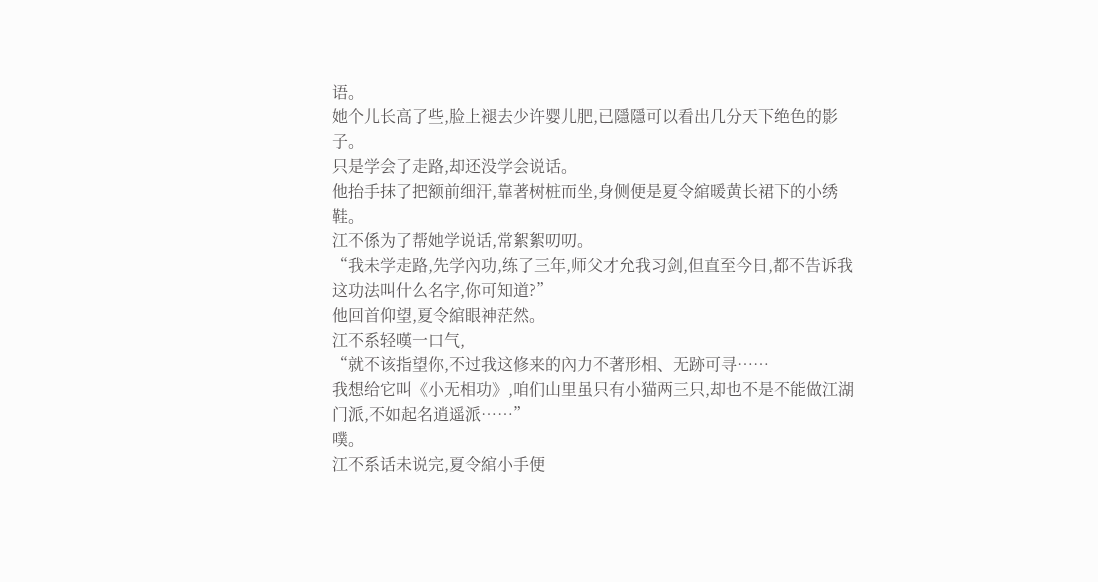语。
她个儿长高了些,脸上褪去少许婴儿肥,已隱隱可以看出几分天下绝色的影子。
只是学会了走路,却还没学会说话。
他抬手抹了把额前细汗,靠著树桩而坐,身侧便是夏令綰暖黄长裙下的小绣鞋。
江不係为了帮她学说话,常絮絮叨叨。
“我未学走路,先学內功,练了三年,师父才允我习剑,但直至今日,都不告诉我这功法叫什么名字,你可知道?”
他回首仰望,夏令綰眼神茫然。
江不系轻嘆一口气,
“就不该指望你,不过我这修来的內力不著形相、无跡可寻……
我想给它叫《小无相功》,咱们山里虽只有小猫两三只,却也不是不能做江湖门派,不如起名逍遥派……”
噗。
江不系话未说完,夏令綰小手便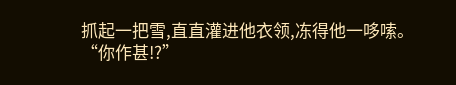抓起一把雪,直直灌进他衣领,冻得他一哆嗦。
“你作甚!?”